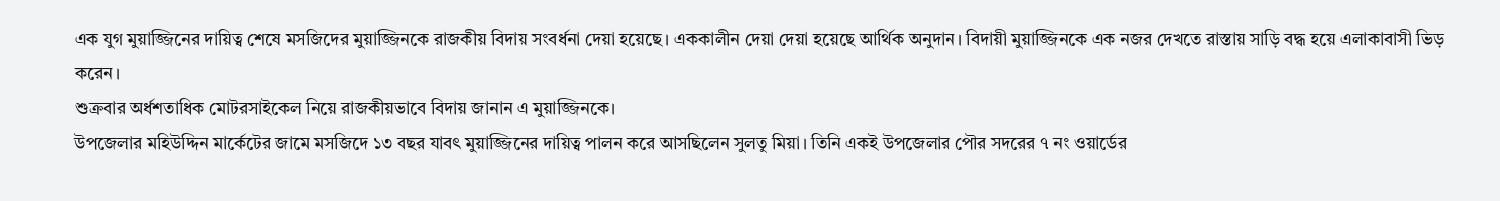এক যুগ মুয়াজ্জিনের দায়িত্ব শেষে মসজিদের মুয়াজ্জিনকে রাজকীয় বিদায় সংবর্ধনা দেয়া হয়েছে। এককালীন দেয়া দেয়া হয়েছে আর্থিক অনুদান। বিদায়ী মুয়াজ্জিনকে এক নজর দেখতে রাস্তায় সাড়ি বদ্ধ হয়ে এলাকাবাসী ভিড় করেন।
শুক্রবার অর্ধশতাধিক মোটরসাইকেল নিয়ে রাজকীয়ভাবে বিদায় জানান এ মুয়াজ্জিনকে।
উপজেলার মহিউদ্দিন মার্কেটের জামে মসজিদে ১৩ বছর যাবৎ মুয়াজ্জিনের দায়িত্ব পালন করে আসছিলেন সুলতু মিয়া। তিনি একই উপজেলার পৌর সদরের ৭ নং ওয়ার্ডের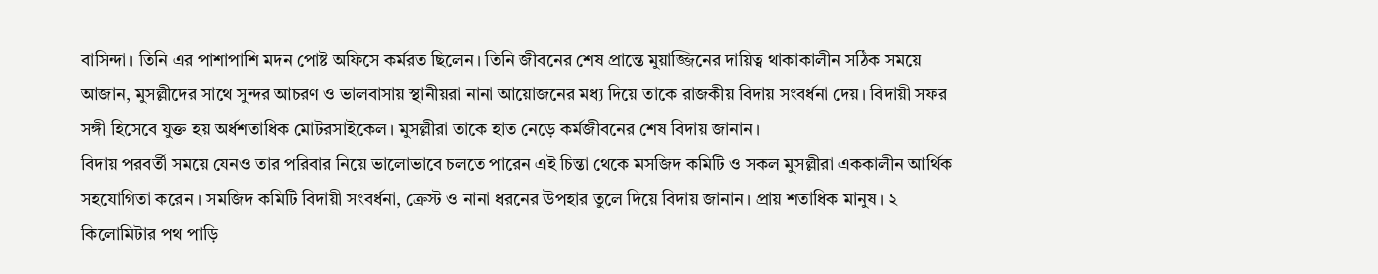বাসিন্দা। তিনি এর পাশাপাশি মদন পোষ্ট অফিসে কর্মরত ছিলেন। তিনি জীবনের শেষ প্রান্তে মুয়াজ্জিনের দায়িত্ব থাকাকালীন সঠিক সময়ে আজান, মুসল্লীদের সাথে সুন্দর আচরণ ও ভালবাসায় স্থানীয়রা নানা আয়োজনের মধ্য দিয়ে তাকে রাজকীয় বিদায় সংবর্ধনা দেয়। বিদায়ী সফর সঙ্গী হিসেবে যুক্ত হয় অর্ধশতাধিক মোটরসাইকেল। মুসল্লীরা তাকে হাত নেড়ে কর্মজীবনের শেষ বিদায় জানান।
বিদায় পরবর্তী সময়ে যেনও তার পরিবার নিয়ে ভালোভাবে চলতে পারেন এই চিন্তা থেকে মসজিদ কমিটি ও সকল মুসল্লীরা এককালীন আর্থিক সহযোগিতা করেন । সমজিদ কমিটি বিদায়ী সংবর্ধনা, ক্রেস্ট ও নানা ধরনের উপহার তুলে দিয়ে বিদায় জানান। প্রায় শতাধিক মানুষ। ২ কিলোমিটার পথ পাড়ি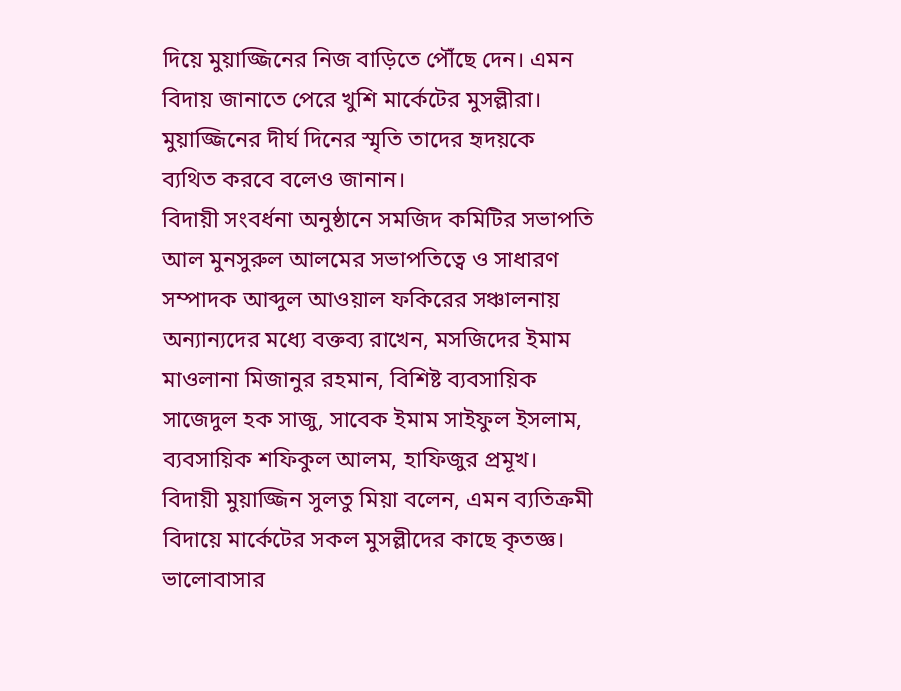দিয়ে মুয়াজ্জিনের নিজ বাড়িতে পৌঁছে দেন। এমন বিদায় জানাতে পেরে খুশি মার্কেটের মুসল্লীরা। মুয়াজ্জিনের দীর্ঘ দিনের স্মৃতি তাদের হৃদয়কে ব্যথিত করবে বলেও জানান।
বিদায়ী সংবর্ধনা অনুষ্ঠানে সমজিদ কমিটির সভাপতি আল মুনসুরুল আলমের সভাপতিত্বে ও সাধারণ সম্পাদক আব্দুল আওয়াল ফকিরের সঞ্চালনায় অন্যান্যদের মধ্যে বক্তব্য রাখেন, মসজিদের ইমাম মাওলানা মিজানুর রহমান, বিশিষ্ট ব্যবসায়িক সাজেদুল হক সাজু, সাবেক ইমাম সাইফুল ইসলাম, ব্যবসায়িক শফিকুল আলম, হাফিজুর প্রমূখ।
বিদায়ী মুয়াজ্জিন সুলতু মিয়া বলেন, এমন ব্যতিক্রমী বিদায়ে মার্কেটের সকল মুসল্লীদের কাছে কৃতজ্ঞ। ভালোবাসার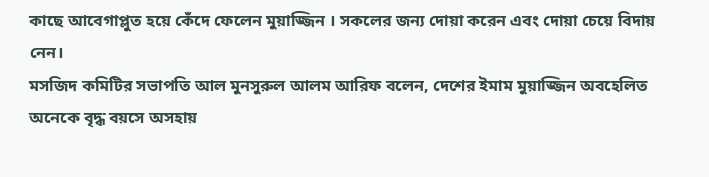কাছে আবেগাপ্লুত হয়ে কেঁদে ফেলেন মুয়াজ্জিন । সকলের জন্য দোয়া করেন এবং দোয়া চেয়ে বিদায় নেন।
মসজিদ কমিটির সভাপতি আল মুনসুরুল আলম আরিফ বলেন, দেশের ইমাম মুয়াজ্জিন অবহেলিত অনেকে বৃদ্ধ বয়সে অসহায়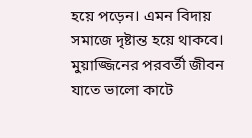হয়ে পড়েন। এমন বিদায় সমাজে দৃষ্টান্ত হয়ে থাকবে। মুয়াজ্জিনের পরবর্তী জীবন যাতে ভালো কাটে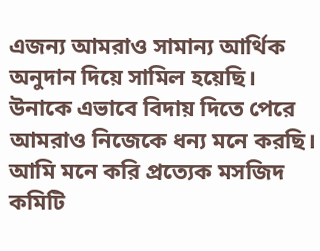এজন্য আমরাও সামান্য আর্থিক অনুদান দিয়ে সামিল হয়েছি। উনাকে এভাবে বিদায় দিতে পেরে আমরাও নিজেকে ধন্য মনে করছি। আমি মনে করি প্রত্যেক মসজিদ কমিটি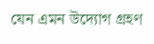যেন এমন উদ্যোগ গ্রহণ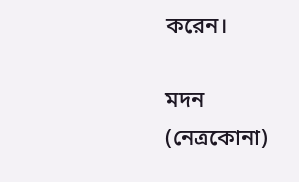করেন।

মদন (নেত্রকোনা)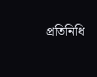প্রতিনিধি